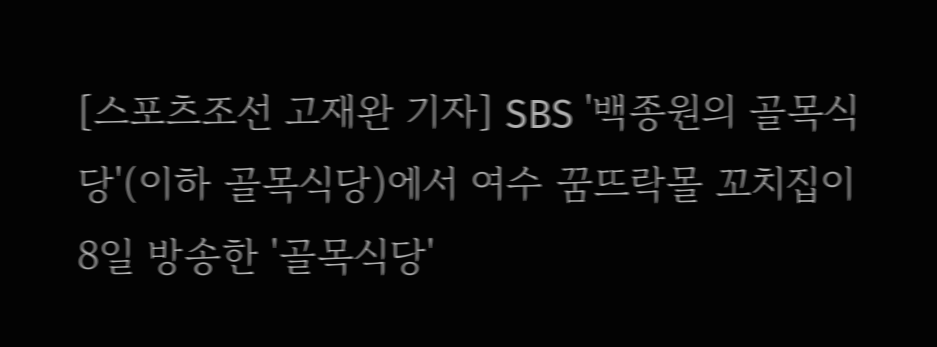[스포츠조선 고재완 기자] SBS '백종원의 골목식당'(이하 골목식당)에서 여수 꿈뜨락몰 꼬치집이
8일 방송한 '골목식당'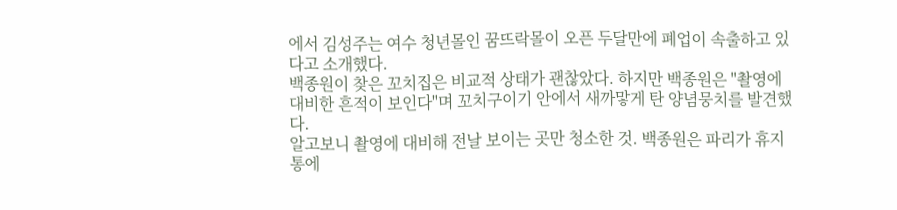에서 김성주는 여수 청년몰인 꿈뜨락몰이 오픈 두달만에 폐업이 속출하고 있다고 소개했다.
백종원이 찾은 꼬치집은 비교적 상태가 괜찮았다. 하지만 백종원은 "촬영에 대비한 흔적이 보인다"며 꼬치구이기 안에서 새까맣게 탄 양념뭉치를 발견했다.
알고보니 촬영에 대비해 전날 보이는 곳만 청소한 것. 백종원은 파리가 휴지통에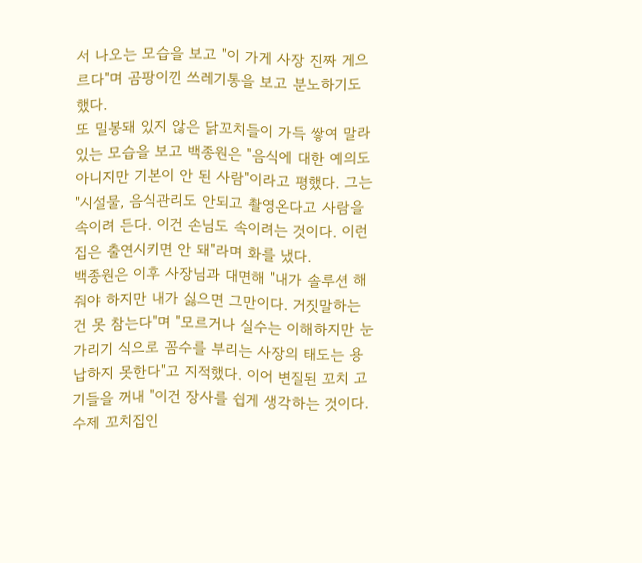서 나오는 모습을 보고 "이 가게 사장 진짜 게으르다"며 곰팡이낀 쓰레기통을 보고 분노하기도 했다.
또 밀봉돼 있지 않은 닭꼬치들이 가득 쌓여 말라있는 모습을 보고 백종원은 "음식에 대한 예의도 아니지만 기본이 안 된 사람"이라고 평했다. 그는 "시설물, 음식관리도 안되고 촬영온다고 사람을 속이려 든다. 이건 손님도 속이려는 것이다. 이런 집은 출연시키면 안 돼"라며 화를 냈다.
백종원은 이후 사장님과 대면해 "내가 솔루션 해줘야 하지만 내가 싫으면 그만이다. 거짓말하는 건 못 참는다"며 "모르거나 실수는 이해하지만 눈가리기 식으로 꼼수를 부리는 사장의 태도는 용납하지 못한다"고 지적했다. 이어 변질된 꼬치 고기들을 꺼내 "이건 장사를 쉽게 생각하는 것이다. 수제 꼬치집인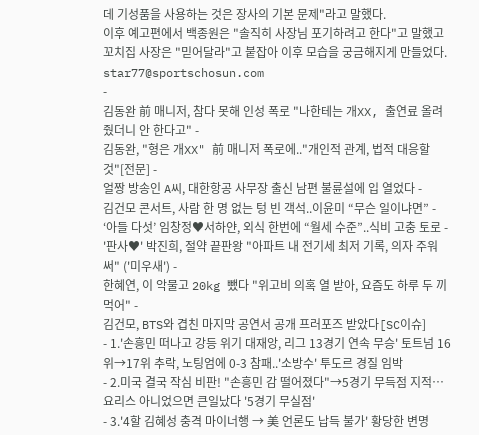데 기성품을 사용하는 것은 장사의 기본 문제"라고 말했다.
이후 예고편에서 백종원은 "솔직히 사장님 포기하려고 한다"고 말했고 꼬치집 사장은 "믿어달라"고 붙잡아 이후 모습을 궁금해지게 만들었다.
star77@sportschosun.com
-
김동완 前 매니저, 참다 못해 인성 폭로 "나한테는 개XX, 출연료 올려줬더니 안 한다고" -
김동완, "형은 개XX" 前 매니저 폭로에.."개인적 관계, 법적 대응할 것"[전문] -
얼짱 방송인 A씨, 대한항공 사무장 출신 남편 불륜설에 입 열었다 -
김건모 콘서트, 사람 한 명 없는 텅 빈 객석..이윤미 “무슨 일이냐면” -
‘아들 다섯’ 임창정♥서하얀, 외식 한번에 “월세 수준”..식비 고충 토로 -
'판사♥' 박진희, 절약 끝판왕 "아파트 내 전기세 최저 기록, 의자 주워 써" ('미우새') -
한혜연, 이 악물고 20kg 뺐다 "위고비 의혹 열 받아, 요즘도 하루 두 끼 먹어" -
김건모, BTS와 겹친 마지막 공연서 공개 프러포즈 받았다[SC이슈]
- 1.'손흥민 떠나고 강등 위기 대재앙, 리그 13경기 연속 무승' 토트넘 16위→17위 추락, 노팅엄에 0-3 참패..'소방수' 투도르 경질 임박
- 2.미국 결국 작심 비판! "손흥민 감 떨어졌다"→5경기 무득점 지적…요리스 아니었으면 큰일났다 '5경기 무실점'
- 3.'4할 김혜성 충격 마이너행 → 美 언론도 납득 불가' 황당한 변명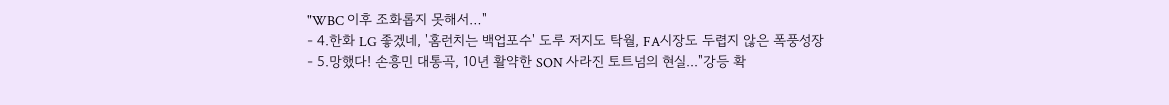"WBC 이후 조화롭지 못해서…"
- 4.한화 LG 좋겠네, '홈런치는 백업포수' 도루 저지도 탁월, FA시장도 두렵지 않은 폭풍성장
- 5.망했다! 손흥민 대통곡, 10년 활약한 SON 사라진 토트넘의 현실..."강등 확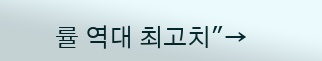률 역대 최고치"→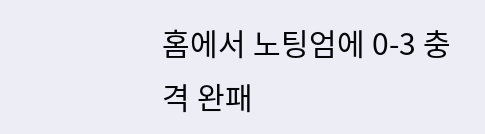홈에서 노팅엄에 0-3 충격 완패